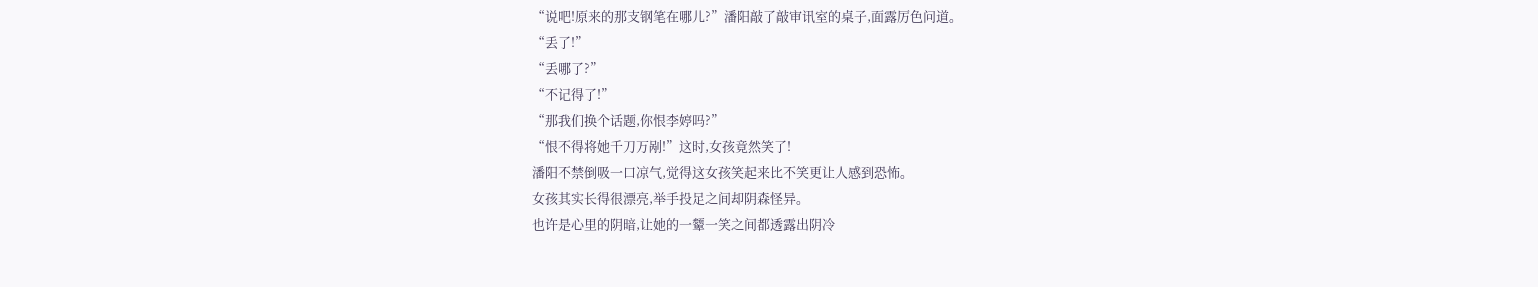“说吧!原来的那支钢笔在哪儿?”潘阳敲了敲审讯室的桌子,面露厉色问道。
“丢了!”
“丢哪了?”
“不记得了!”
“那我们换个话题,你恨李婷吗?”
“恨不得将她千刀万剐!”这时,女孩竟然笑了!
潘阳不禁倒吸一口凉气,觉得这女孩笑起来比不笑更让人感到恐怖。
女孩其实长得很漂亮,举手投足之间却阴森怪异。
也许是心里的阴暗,让她的一颦一笑之间都透露出阴冷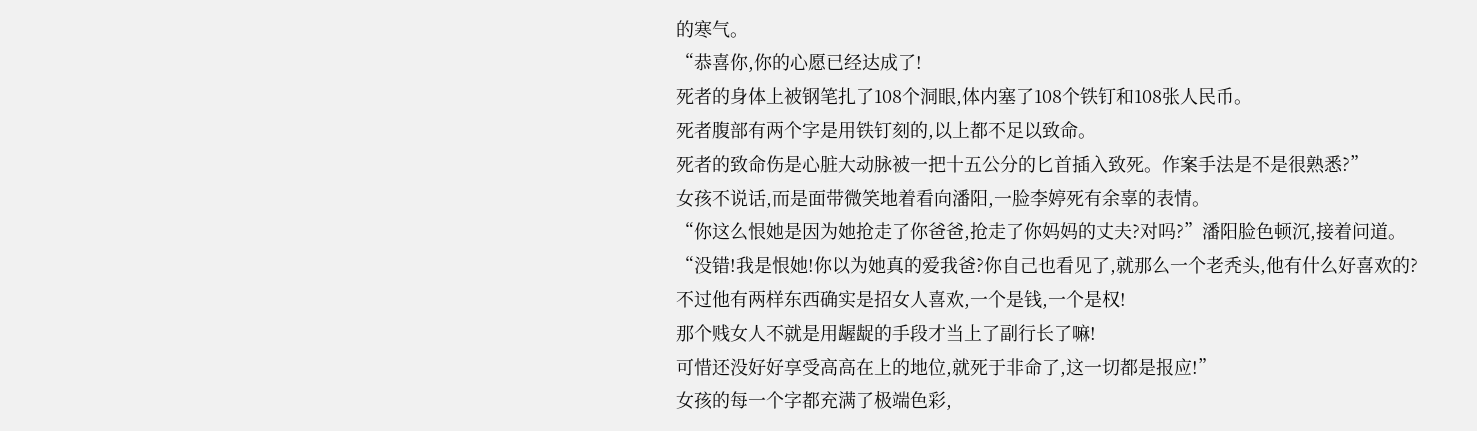的寒气。
“恭喜你,你的心愿已经达成了!
死者的身体上被钢笔扎了108个洞眼,体内塞了108个铁钉和108张人民币。
死者腹部有两个字是用铁钉刻的,以上都不足以致命。
死者的致命伤是心脏大动脉被一把十五公分的匕首插入致死。作案手法是不是很熟悉?”
女孩不说话,而是面带微笑地着看向潘阳,一脸李婷死有余辜的表情。
“你这么恨她是因为她抢走了你爸爸,抢走了你妈妈的丈夫?对吗?”潘阳脸色顿沉,接着问道。
“没错!我是恨她!你以为她真的爱我爸?你自己也看见了,就那么一个老秃头,他有什么好喜欢的?
不过他有两样东西确实是招女人喜欢,一个是钱,一个是权!
那个贱女人不就是用龌龊的手段才当上了副行长了嘛!
可惜还没好好享受高高在上的地位,就死于非命了,这一切都是报应!”
女孩的每一个字都充满了极端色彩,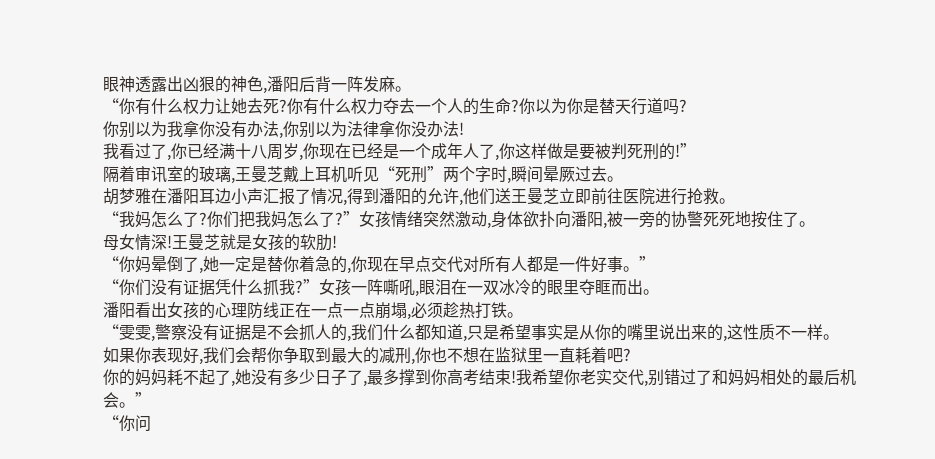眼神透露出凶狠的神色,潘阳后背一阵发麻。
“你有什么权力让她去死?你有什么权力夺去一个人的生命?你以为你是替天行道吗?
你别以为我拿你没有办法,你别以为法律拿你没办法!
我看过了,你已经满十八周岁,你现在已经是一个成年人了,你这样做是要被判死刑的!”
隔着审讯室的玻璃,王曼芝戴上耳机听见“死刑”两个字时,瞬间晕厥过去。
胡梦雅在潘阳耳边小声汇报了情况,得到潘阳的允许,他们送王曼芝立即前往医院进行抢救。
“我妈怎么了?你们把我妈怎么了?”女孩情绪突然激动,身体欲扑向潘阳,被一旁的协警死死地按住了。
母女情深!王曼芝就是女孩的软肋!
“你妈晕倒了,她一定是替你着急的,你现在早点交代对所有人都是一件好事。”
“你们没有证据凭什么抓我?”女孩一阵嘶吼,眼泪在一双冰冷的眼里夺眶而出。
潘阳看出女孩的心理防线正在一点一点崩塌,必须趁热打铁。
“雯雯,警察没有证据是不会抓人的,我们什么都知道,只是希望事实是从你的嘴里说出来的,这性质不一样。
如果你表现好,我们会帮你争取到最大的减刑,你也不想在监狱里一直耗着吧?
你的妈妈耗不起了,她没有多少日子了,最多撑到你高考结束!我希望你老实交代,别错过了和妈妈相处的最后机会。”
“你问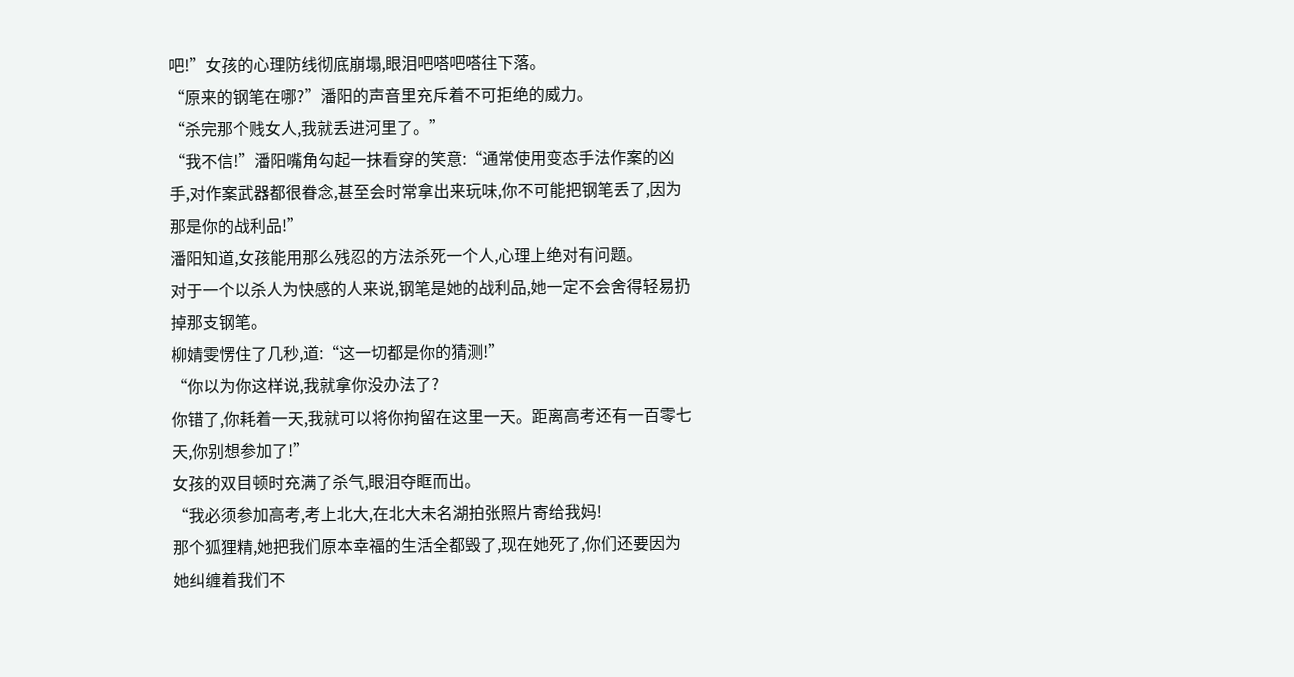吧!”女孩的心理防线彻底崩塌,眼泪吧嗒吧嗒往下落。
“原来的钢笔在哪?”潘阳的声音里充斥着不可拒绝的威力。
“杀完那个贱女人,我就丢进河里了。”
“我不信!”潘阳嘴角勾起一抹看穿的笑意:“通常使用变态手法作案的凶手,对作案武器都很眷念,甚至会时常拿出来玩味,你不可能把钢笔丢了,因为那是你的战利品!”
潘阳知道,女孩能用那么残忍的方法杀死一个人,心理上绝对有问题。
对于一个以杀人为快感的人来说,钢笔是她的战利品,她一定不会舍得轻易扔掉那支钢笔。
柳婧雯愣住了几秒,道:“这一切都是你的猜测!”
“你以为你这样说,我就拿你没办法了?
你错了,你耗着一天,我就可以将你拘留在这里一天。距离高考还有一百零七天,你别想参加了!”
女孩的双目顿时充满了杀气,眼泪夺眶而出。
“我必须参加高考,考上北大,在北大未名湖拍张照片寄给我妈!
那个狐狸精,她把我们原本幸福的生活全都毁了,现在她死了,你们还要因为她纠缠着我们不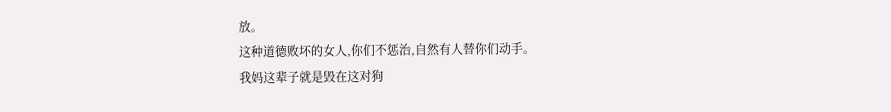放。
这种道德败坏的女人,你们不惩治,自然有人替你们动手。
我妈这辈子就是毁在这对狗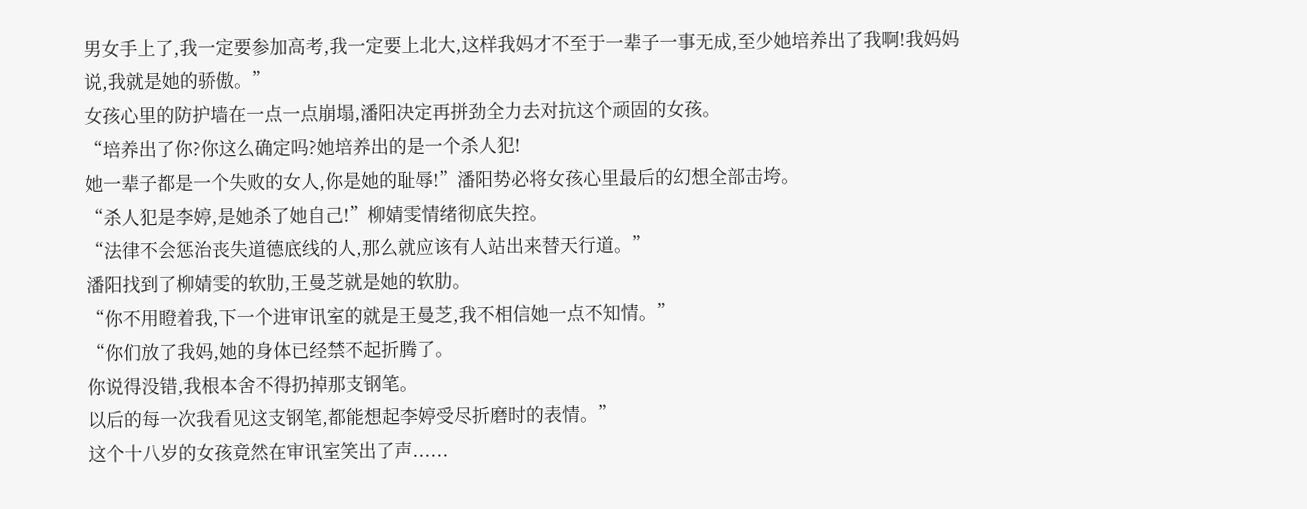男女手上了,我一定要参加高考,我一定要上北大,这样我妈才不至于一辈子一事无成,至少她培养出了我啊!我妈妈说,我就是她的骄傲。”
女孩心里的防护墙在一点一点崩塌,潘阳决定再拼劲全力去对抗这个顽固的女孩。
“培养出了你?你这么确定吗?她培养出的是一个杀人犯!
她一辈子都是一个失败的女人,你是她的耻辱!”潘阳势必将女孩心里最后的幻想全部击垮。
“杀人犯是李婷,是她杀了她自己!”柳婧雯情绪彻底失控。
“法律不会惩治丧失道德底线的人,那么就应该有人站出来替天行道。”
潘阳找到了柳婧雯的软肋,王曼芝就是她的软肋。
“你不用瞪着我,下一个进审讯室的就是王曼芝,我不相信她一点不知情。”
“你们放了我妈,她的身体已经禁不起折腾了。
你说得没错,我根本舍不得扔掉那支钢笔。
以后的每一次我看见这支钢笔,都能想起李婷受尽折磨时的表情。”
这个十八岁的女孩竟然在审讯室笑出了声......